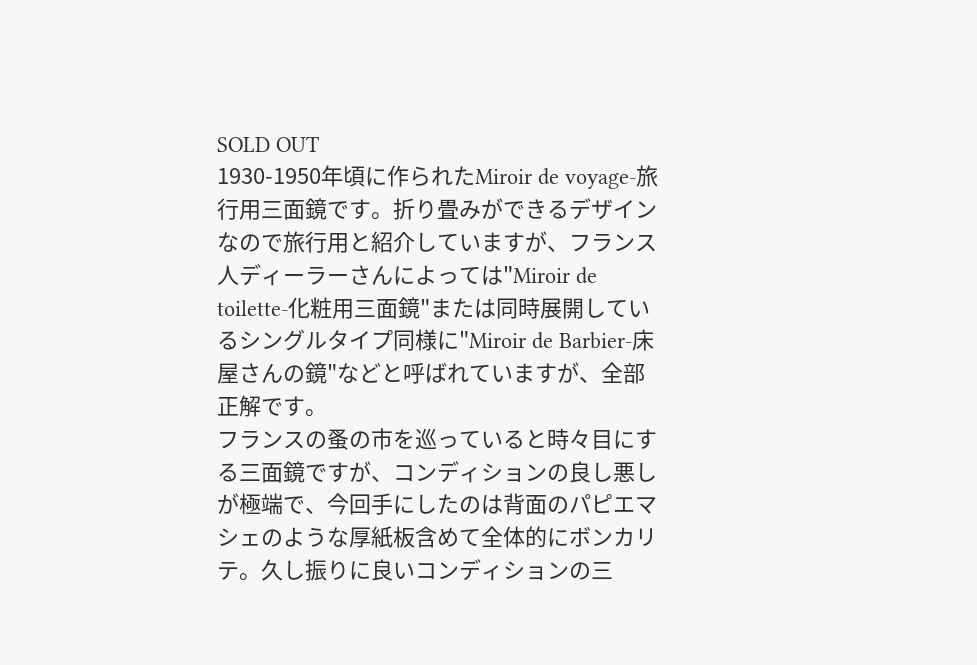SOLD OUT
1930-1950年頃に作られたMiroir de voyage-旅行用三面鏡です。折り畳みができるデザインなので旅行用と紹介していますが、フランス人ディーラーさんによっては"Miroir de toilette-化粧用三面鏡"または同時展開しているシングルタイプ同様に"Miroir de Barbier-床屋さんの鏡"などと呼ばれていますが、全部正解です。
フランスの蚤の市を巡っていると時々目にする三面鏡ですが、コンディションの良し悪しが極端で、今回手にしたのは背面のパピエマシェのような厚紙板含めて全体的にボンカリテ。久し振りに良いコンディションの三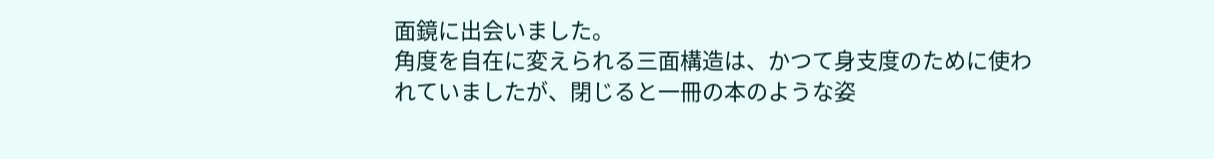面鏡に出会いました。
角度を自在に変えられる三面構造は、かつて身支度のために使われていましたが、閉じると一冊の本のような姿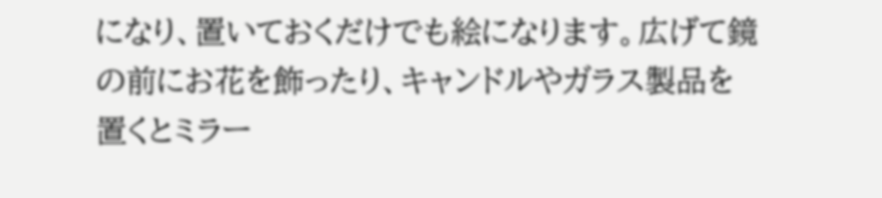になり、置いておくだけでも絵になります。広げて鏡の前にお花を飾ったり、キャンドルやガラス製品を置くとミラー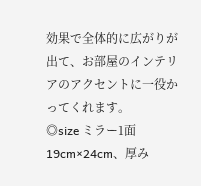効果で全体的に広がりが出て、お部屋のインテリアのアクセントに一役かってくれます。
◎size ミラー1面 19cm×24cm、厚み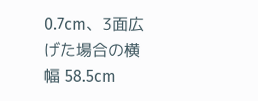0.7cm、3面広げた場合の横幅 58.5cm